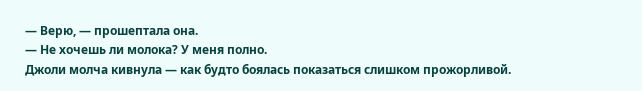— Верю, — прошептала она.
— Не хочешь ли молока? У меня полно.
Джоли молча кивнула — как будто боялась показаться слишком прожорливой.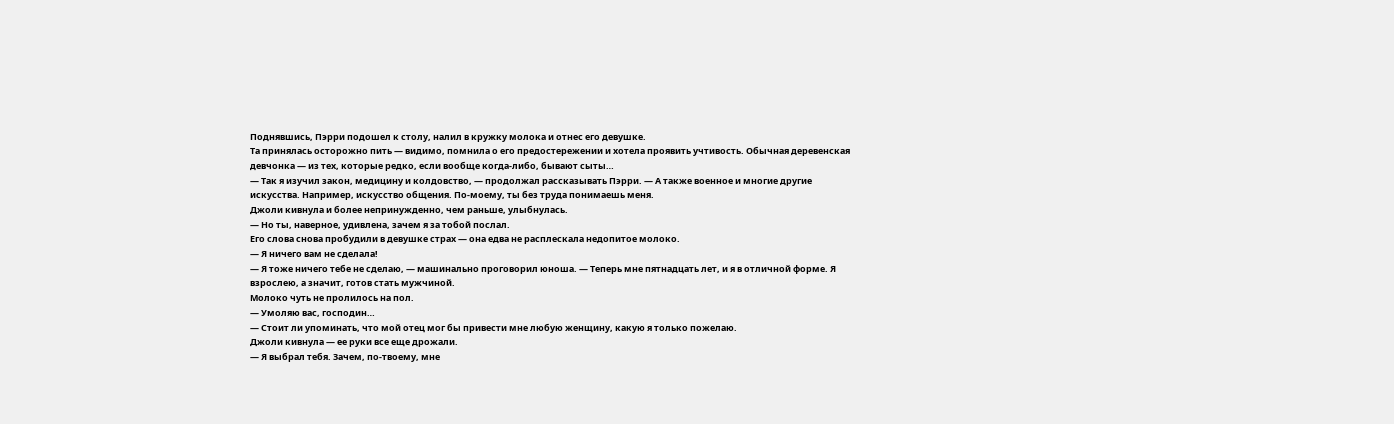Поднявшись, Пэрри подошел к столу, налил в кружку молока и отнес его девушке.
Та принялась осторожно пить — видимо, помнила о его предостережении и хотела проявить учтивость. Обычная деревенская девчонка — из тех, которые редко, если вообще когда-либо, бывают сыты…
— Так я изучил закон, медицину и колдовство, — продолжал рассказывать Пэрри. — А также военное и многие другие искусства. Например, искусство общения. По-моему, ты без труда понимаешь меня.
Джоли кивнула и более непринужденно, чем раньше, улыбнулась.
— Но ты, наверное, удивлена, зачем я за тобой послал.
Его слова снова пробудили в девушке страх — она едва не расплескала недопитое молоко.
— Я ничего вам не сделала!
— Я тоже ничего тебе не сделаю, — машинально проговорил юноша. — Теперь мне пятнадцать лет, и я в отличной форме. Я взрослею, а значит, готов стать мужчиной.
Молоко чуть не пролилось на пол.
— Умоляю вас, господин…
— Стоит ли упоминать, что мой отец мог бы привести мне любую женщину, какую я только пожелаю.
Джоли кивнула — ее руки все еще дрожали.
— Я выбрал тебя. Зачем, по-твоему, мне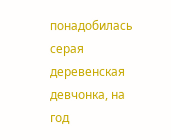понадобилась серая деревенская девчонка, на год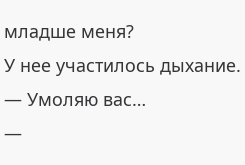младше меня?
У нее участилось дыхание.
— Умоляю вас…
—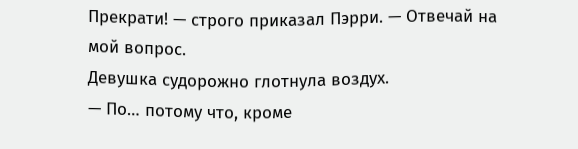Прекрати! — строго приказал Пэрри. — Отвечай на мой вопрос.
Девушка судорожно глотнула воздух.
— По… потому что, кроме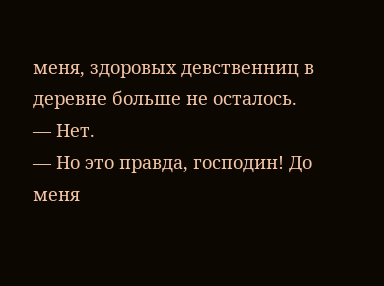меня, здоровых девственниц в деревне больше не осталось.
— Нет.
— Но это правда, господин! До меня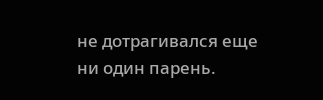не дотрагивался еще ни один парень.